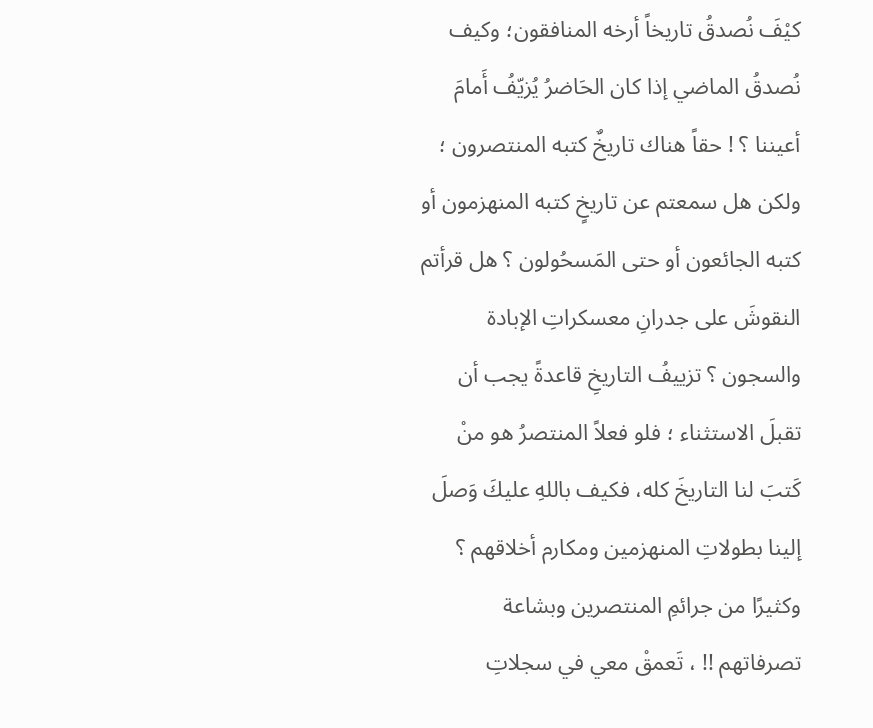كيْفَ نُصدقُ تاريخاً أرخه المنافقون؛ وكيف نُصدقُ الماضي إذا كان الحَاضرُ يُزيّفُ أَمامَ أعيننا ؟ ! حقاً هناك تاريخٌ كتبه المنتصرون ؛ ولكن هل سمعتم عن تاريخٍ كتبه المنهزمون أو كتبه الجائعون أو حتى المَسحُولون ؟ هل قرأتم النقوشَ على جدرانِ معسكراتِ الإبادة والسجون ؟ تزييفُ التاريخِ قاعدةً يجب أن تقبلَ الاستثناء ؛ فلو فعلاً المنتصرُ هو منْ كَتبَ لنا التاريخَ كله، فكيف باللهِ عليكَ وَصلَ إلينا بطولاتِ المنهزمين ومكارم أخلاقهم ؟ وكثيرًا من جرائمِ المنتصرين وبشاعة تصرفاتهم !! ، تَعمقْ معي في سجلاتِ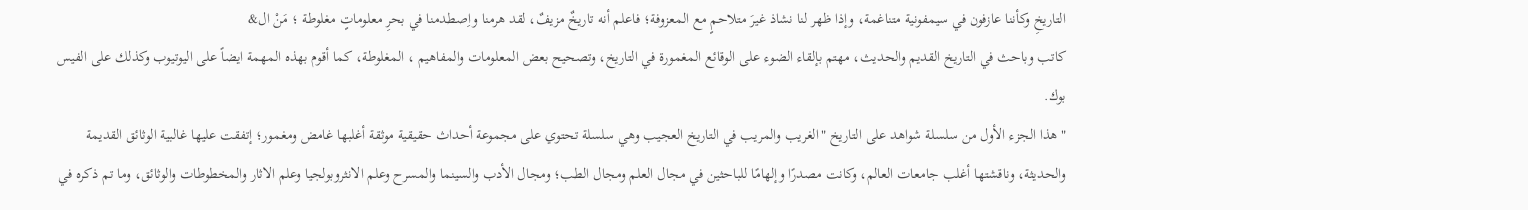التاريخِ وكأننا عازفون في سيمفونية متناغمة، وإذا ظهر لنا نشاذ غيرَ متلاحمٍ مع المعزوفة؛ فاعلم أنه تاريخٌ مزيفٌ، لقد هرمنا واِصطدمنا في بحرِ معلوماتٍ مغلوطة ؛ مَنْ ال&
كاتب وباحث في التاريخ القديم والحديث، مهتم بإلقاء الضوء على الوقائع المغمورة في التاريخ، وتصحيح بعض المعلومات والمفاهيم ، المغلوطة، كما أقوم بهذه المهمة ايضاً على اليوتيوب وكذلك على الفيس بوك.
"هذا الجزء الأول من سلسلة شواهد على التاريخ "الغريب والمريب في التاريخ العجيب وهي سلسلة تحتوي على مجموعة أحداث حقيقية موثقة أغلبها غامض ومغمور؛ إتفقت عليها غالبية الوثائق القديمة والحديثة، وناقشتها أغلب جامعات العالم، وكانت مصدرًا وإلهامًا للباحثين في مجال العلم ومجال الطب؛ ومجال الأدب والسينما والمسرح وعلم الانثروبولجيا وعلم الاثار والمخطوطات والوثائق، وما تم ذكره في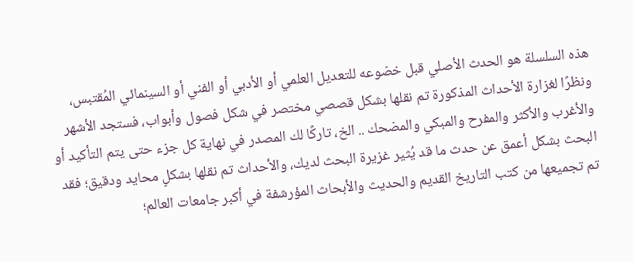هذه السلسلة هو الحدث الأصلي قبل خضوعه للتعديل العلمي أو الأدبي أو الفني أو السينمائي المُقتبس، ونظرًا لغزارة الأحداث المذكورة تم نقلها بشكل قصصي مختصر في شكل فصول وأبواب، فستجد الأشهر والأغرب والأكثر والمفرح والمبكي والمضحك .. الخ، تاركًا لك المصدر في نهاية كل جزء حتى يتم التأكيد أو البحث بشكل أعمق عن حدث ما قد يُثير غزيرة البحث لديك، والأحداث تم نقلها بشكلٍ محايد ودقيق؛ فقد تم تجميعها من كتب التاريخ القديم والحديث والأبحاث المؤرشفة في أكبر جامعات العالم؛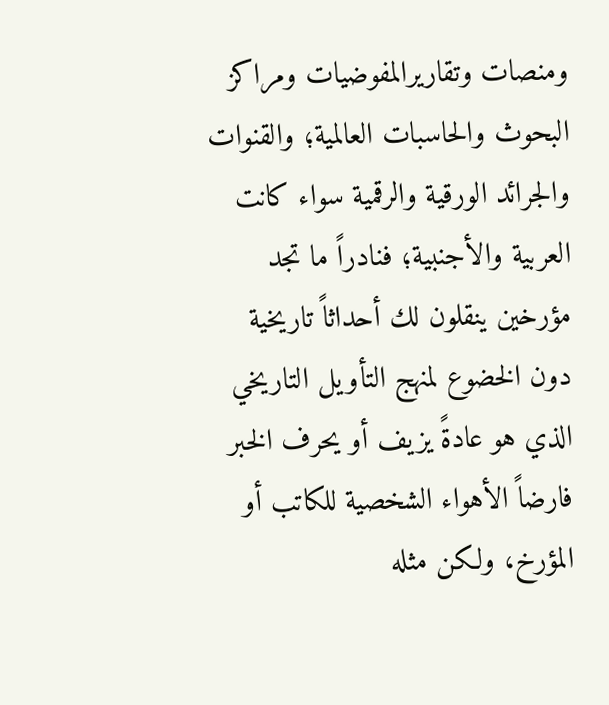ومنصات وتقاريرالمفوضيات ومراكز البحوث والحاسبات العالمية؛ والقنوات والجرائد الورقية والرقمية سواء كانت العربية والأجنبية؛ فنادراً ما تجد مؤرخين ينقلون لك أحداثاً تاريخية دون الخضوع لمنهج التأويل التاريخي الذي هو عادةً يزيف أو يحرف الخبر فارضاً الأهواء الشخصية للكاتب أو المؤرخ، ولكن مثله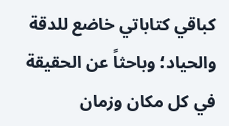كباقي كتاباتي خاضع للدقة والحياد؛ وباحثاً عن الحقيقة في كل مكان وزمان